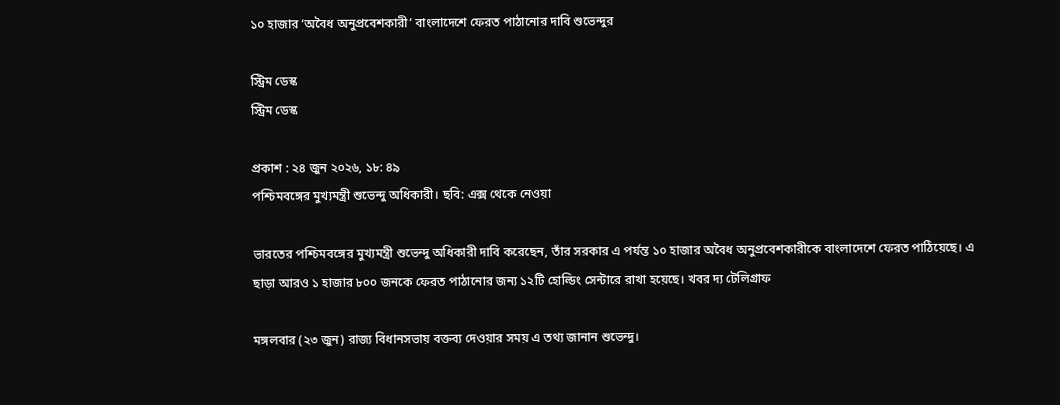১০ হাজার ‘অবৈধ অনুপ্রবেশকারী’ বাংলাদেশে ফেরত পাঠানোর দাবি শুভেন্দুর

স্ট্রিম ডেস্ক
স্ট্রিম ডেস্ক

প্রকাশ : ২৪ জুন ২০২৬, ১৮: ৪৯
পশ্চিমবঙ্গের মুখ্যমন্ত্রী শুভেন্দু অধিকারী। ছবি: এক্স থেকে নেওয়া

ভারতের পশ্চিমবঙ্গের মুখ্যমন্ত্রী শুভেন্দু অধিকারী দাবি করেছেন, তাঁর সরকার এ পর্যন্ত ১০ হাজার অবৈধ অনুপ্রবেশকারীকে বাংলাদেশে ফেরত পাঠিয়েছে। এ ছাড়া আরও ১ হাজার ৮০০ জনকে ফেরত পাঠানোর জন্য ১২টি হোল্ডিং সেন্টারে রাখা হয়েছে। খবর দ্য টেলিগ্রাফ

মঙ্গলবার (২৩ জুন) রাজ্য বিধানসভায় বক্তব্য দেওয়ার সময় এ তথ্য জানান শুভেন্দু।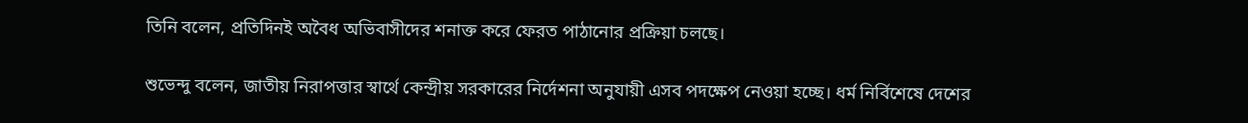তিনি বলেন, প্রতিদিনই অবৈধ অভিবাসীদের শনাক্ত করে ফেরত পাঠানোর প্রক্রিয়া চলছে।

শুভেন্দু বলেন, জাতীয় নিরাপত্তার স্বার্থে কেন্দ্রীয় সরকারের নির্দেশনা অনুযায়ী এসব পদক্ষেপ নেওয়া হচ্ছে। ধর্ম নির্বিশেষে দেশের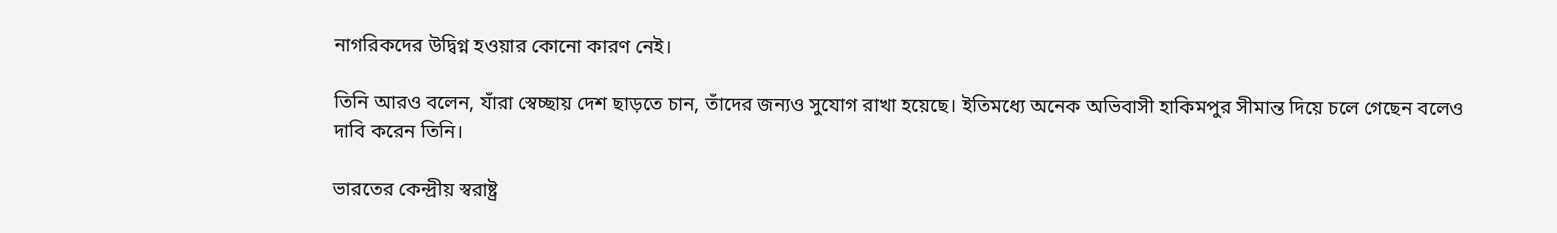নাগরিকদের উদ্বিগ্ন হওয়ার কোনো কারণ নেই।

তিনি আরও বলেন, যাঁরা স্বেচ্ছায় দেশ ছাড়তে চান, তাঁদের জন্যও সুযোগ রাখা হয়েছে। ইতিমধ্যে অনেক অভিবাসী হাকিমপুর সীমান্ত দিয়ে চলে গেছেন বলেও দাবি করেন তিনি।

ভারতের কেন্দ্রীয় স্বরাষ্ট্র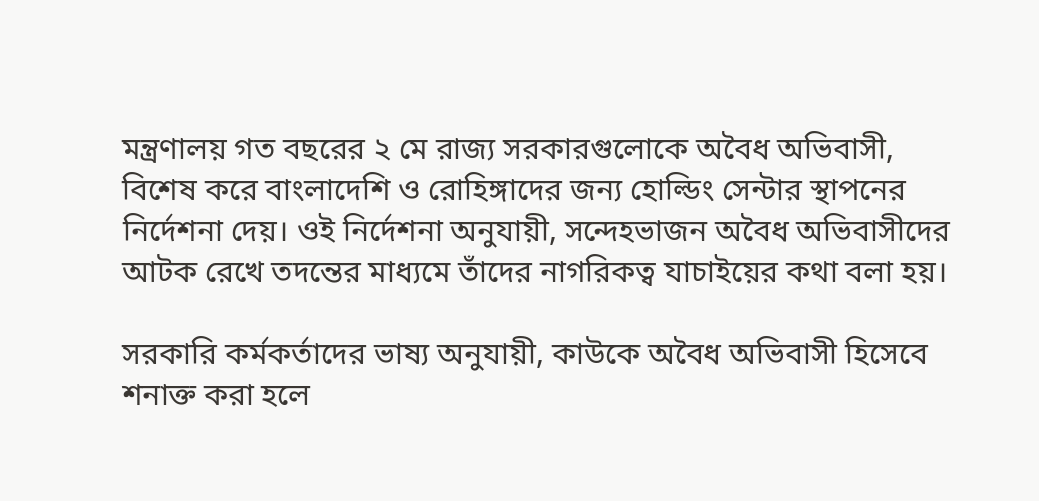মন্ত্রণালয় গত বছরের ২ মে রাজ্য সরকারগুলোকে অবৈধ অভিবাসী, বিশেষ করে বাংলাদেশি ও রোহিঙ্গাদের জন্য হোল্ডিং সেন্টার স্থাপনের নির্দেশনা দেয়। ওই নির্দেশনা অনুযায়ী, সন্দেহভাজন অবৈধ অভিবাসীদের আটক রেখে তদন্তের মাধ্যমে তাঁদের নাগরিকত্ব যাচাইয়ের কথা বলা হয়।

সরকারি কর্মকর্তাদের ভাষ্য অনুযায়ী, কাউকে অবৈধ অভিবাসী হিসেবে শনাক্ত করা হলে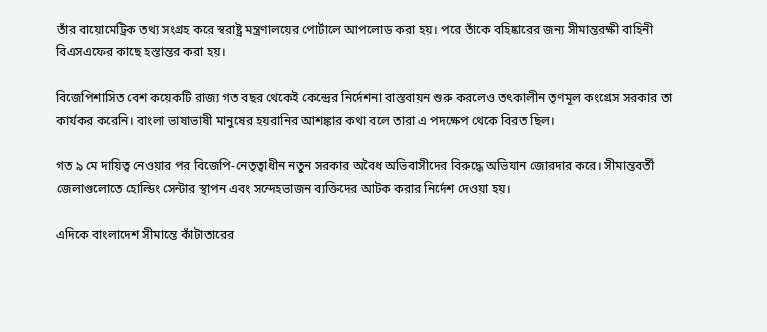তাঁর বায়োমেট্রিক তথ্য সংগ্রহ করে স্বরাষ্ট্র মন্ত্রণালয়ের পোর্টালে আপলোড করা হয়। পরে তাঁকে বহিষ্কারের জন্য সীমান্তরক্ষী বাহিনী বিএসএফের কাছে হস্তান্তর করা হয়।

বিজেপিশাসিত বেশ কয়েকটি রাজ্য গত বছর থেকেই কেন্দ্রের নির্দেশনা বাস্তবায়ন শুরু করলেও তৎকালীন তৃণমূল কংগ্রেস সরকার তা কার্যকর করেনি। বাংলা ভাষাভাষী মানুষের হয়রানির আশঙ্কার কথা বলে তারা এ পদক্ষেপ থেকে বিরত ছিল।

গত ৯ মে দায়িত্ব নেওয়ার পর বিজেপি-নেতৃত্বাধীন নতুন সরকার অবৈধ অভিবাসীদের বিরুদ্ধে অভিযান জোরদার করে। সীমান্তবর্তী জেলাগুলোতে হোল্ডিং সেন্টার স্থাপন এবং সন্দেহভাজন ব্যক্তিদের আটক করার নির্দেশ দেওয়া হয়।

এদিকে বাংলাদেশ সীমান্তে কাঁটাতারের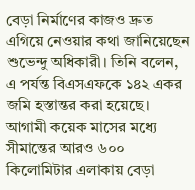বেড়া নির্মাণের কাজও দ্রুত এগিয়ে নেওয়ার কথা জানিয়েছেন শুভেন্দু অধিকারী। তিনি বলেন, এ পর্যন্ত বিএসএফকে ১৪২ একর জমি হস্তান্তর করা হয়েছে। আগামী কয়েক মাসের মধ্যে সীমান্তের আরও ৬০০ কিলোমিটার এলাকায় বেড়া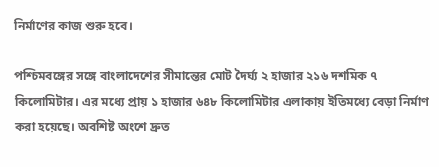নির্মাণের কাজ শুরু হবে।

পশ্চিমবঙ্গের সঙ্গে বাংলাদেশের সীমান্তের মোট দৈর্ঘ্য ২ হাজার ২১৬ দশমিক ৭ কিলোমিটার। এর মধ্যে প্রায় ১ হাজার ৬৪৮ কিলোমিটার এলাকায় ইতিমধ্যে বেড়া নির্মাণ করা হয়েছে। অবশিষ্ট অংশে দ্রুত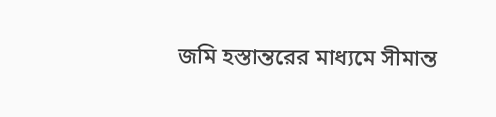জমি হস্তান্তরের মাধ্যমে সীমান্ত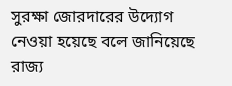সুরক্ষা জোরদারের উদ্যোগ নেওয়া হয়েছে বলে জানিয়েছে রাজ্য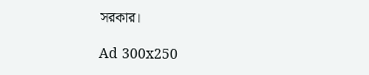সরকার।

Ad 300x250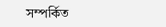সম্পর্কিত